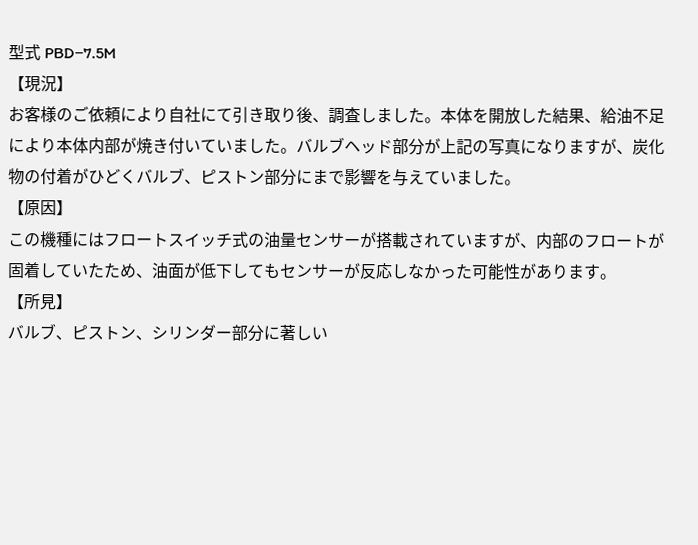型式 PBD−7.5M
【現況】
お客様のご依頼により自社にて引き取り後、調査しました。本体を開放した結果、給油不足により本体内部が焼き付いていました。バルブヘッド部分が上記の写真になりますが、炭化物の付着がひどくバルブ、ピストン部分にまで影響を与えていました。
【原因】
この機種にはフロートスイッチ式の油量センサーが搭載されていますが、内部のフロートが固着していたため、油面が低下してもセンサーが反応しなかった可能性があります。
【所見】
バルブ、ピストン、シリンダー部分に著しい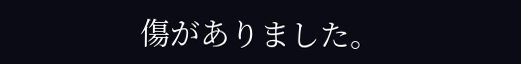傷がありました。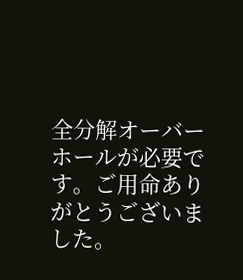全分解オーバーホールが必要です。ご用命ありがとうございました。